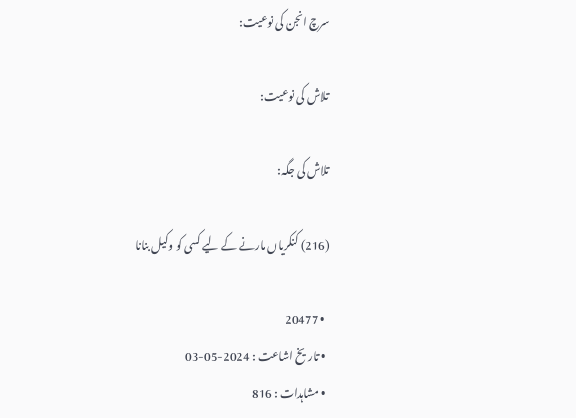سرچ انجن کی نوعیت:

تلاش کی نوعیت:

تلاش کی جگہ:

(216) کنکریاں مارنے کے لیے کسی کو وکیل بنانا

  • 20477
  • تاریخ اشاعت : 2024-05-03
  • مشاہدات : 816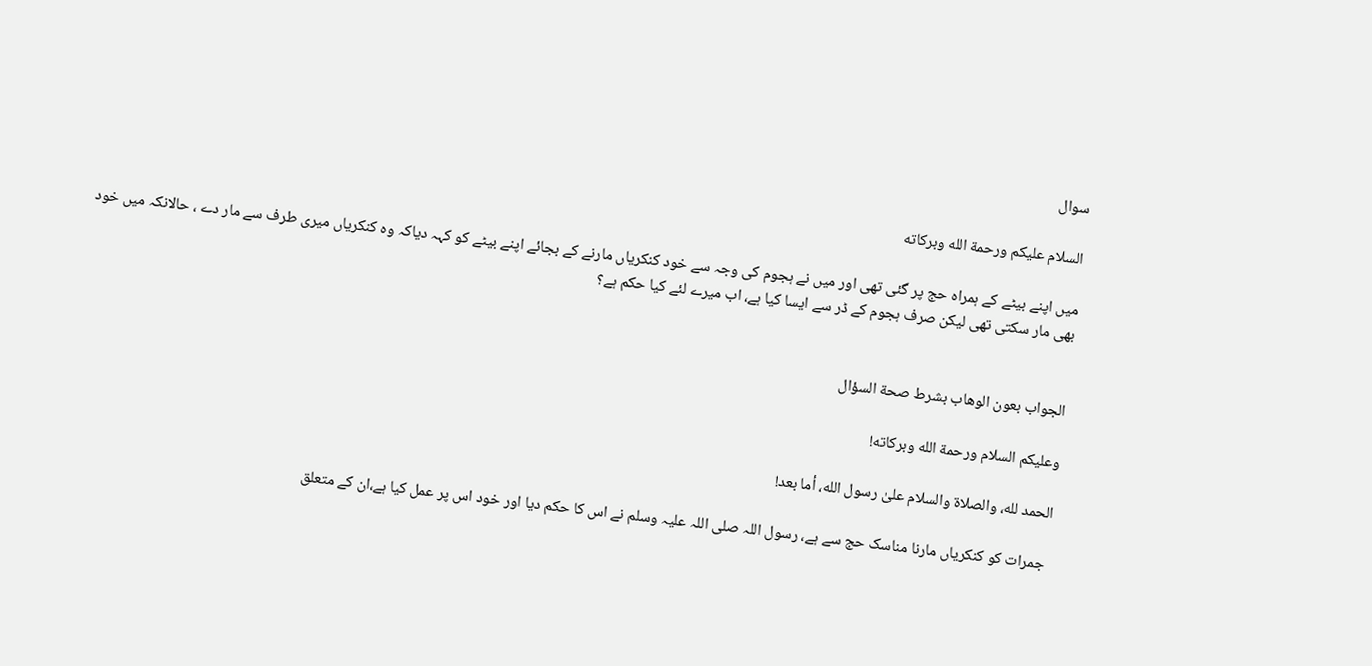سوال

السلام عليكم ورحمة الله وبركاته

میں اپنے بیٹے کے ہمراہ حج پر گئی تھی اور میں نے ہجوم کی وجہ سے خود کنکریاں مارنے کے بجائے اپنے بیٹے کو کہہ دیاکہ وہ کنکریاں میری طرف سے مار دے ، حالانکہ میں خود بھی مار سکتی تھی لیکن صرف ہجوم کے ڈر سے ایسا کیا ہے، اب میرے لئے کیا حکم ہے؟


الجواب بعون الوهاب بشرط صحة السؤال

وعلیکم السلام ورحمة الله وبرکاته!

الحمد لله، والصلاة والسلام علىٰ رسول الله، أما بعد!

 جمرات کو کنکریاں مارنا مناسک حج سے ہے، رسول اللہ صلی اللہ علیہ وسلم نے اس کا حکم دیا اور خود اس پر عمل کیا ہے،ان کے متعلق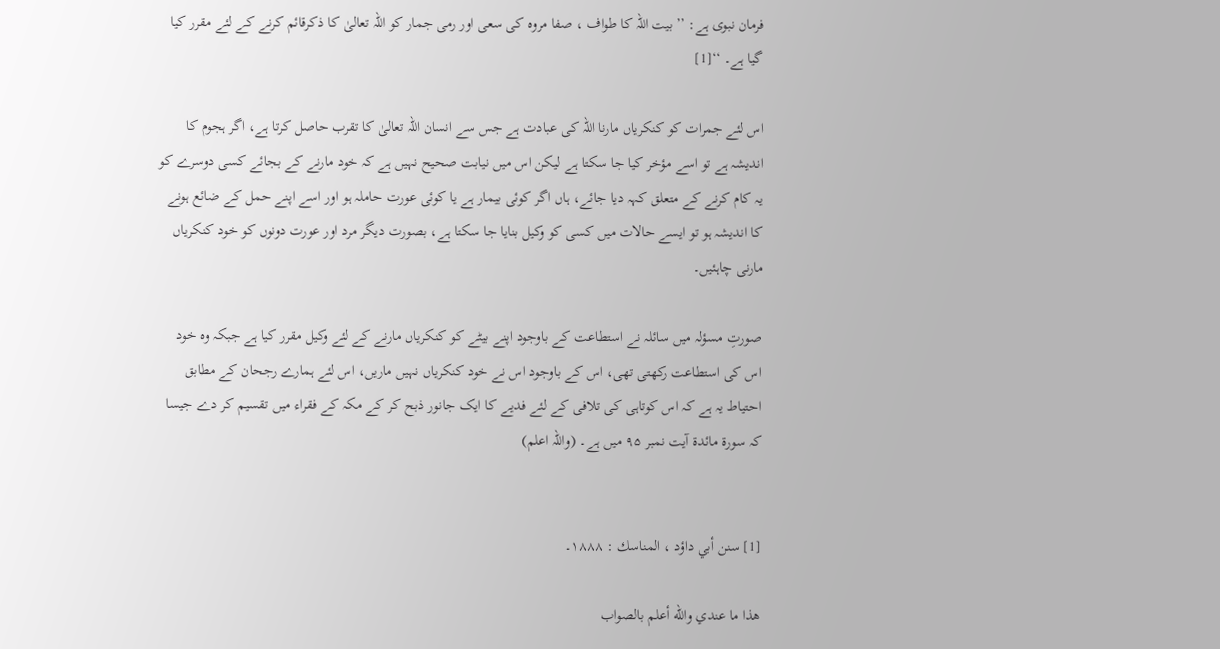فرمان نبوی ہے: ’’ بیت اللہ کا طواف ، صفا مروہ کی سعی اور رمی جمار کو اللہ تعالیٰ کا ذکرقائم کرنے کے لئے مقرر کیا گیا ہے۔ ‘‘[1]

اس لئے جمرات کو کنکریاں مارنا اللہ کی عبادت ہے جس سے انسان اللہ تعالیٰ کا تقرب حاصل کرتا ہے، اگر ہجوم کا اندیشہ ہے تو اسے مؤخر کیا جا سکتا ہے لیکن اس میں نیابت صحیح نہیں ہے کہ خود مارنے کے بجائے کسی دوسرے کو یہ کام کرنے کے متعلق کہہ دیا جائے، ہاں اگر کوئی بیمار ہے یا کوئی عورت حاملہ ہو اور اسے اپنے حمل کے ضائع ہونے کا اندیشہ ہو تو ایسے حالات میں کسی کو وکیل بنایا جا سکتا ہے، بصورت دیگر مرد اور عورت دونوں کو خود کنکریاں مارنی چاہئیں۔

صورتِ مسؤلہ میں سائلہ نے استطاعت کے باوجود اپنے بیٹے کو کنکریاں مارنے کے لئے وکیل مقرر کیا ہے جبکہ وہ خود اس کی استطاعت رکھتی تھی، اس کے باوجود اس نے خود کنکریاں نہیں ماریں، اس لئے ہمارے رجحان کے مطابق احتیاط یہ ہے کہ اس کوتاہی کی تلافی کے لئے فدیے کا ایک جانور ذبح کر کے مکہ کے فقراء میں تقسیم کر دے جیسا کہ سورۃ مائدۃ آیت نمبر ۹۵ میں ہے۔ (واللہ اعلم)


[1] سنن أبي داؤد ، المناسك : ۱۸۸۸۔

ھذا ما عندي والله أعلم بالصواب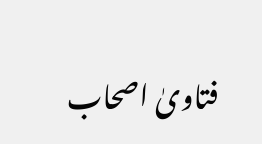فتاویٰ اصحاب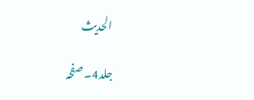الحدیث

جلد4۔ صفحہ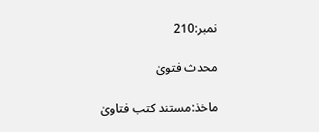نمبر:210

محدث فتویٰ

ماخذ:مستند کتب فتاویٰ